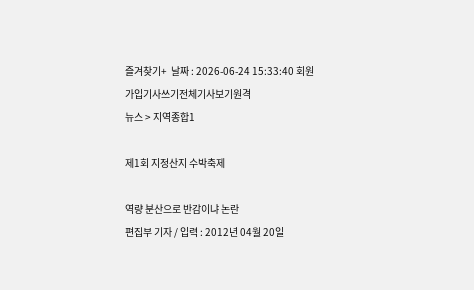즐겨찾기+  날짜 : 2026-06-24 15:33:40 회원가입기사쓰기전체기사보기원격
뉴스 > 지역종합1

제1회 지정산지 수박축제

역량 분산으로 반감이냐 논란
편집부 기자 / 입력 : 2012년 04월 20일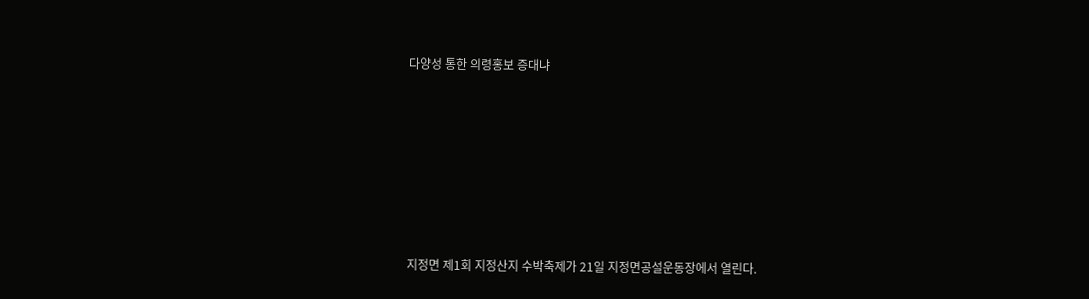다양성 통한 의령홍보 증대냐








지정면 제1회 지정산지 수박축제가 21일 지정면공설운동장에서 열린다.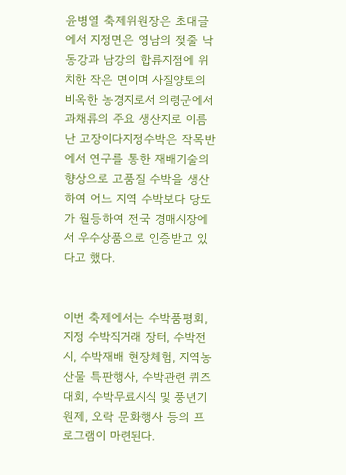윤병열 축제위원장은 초대글에서 지정면은 영남의 젖줄 낙동강과 남강의 합류지점에 위치한 작은 면이며 사질양토의 비옥한 농경지로서 의령군에서 과채류의 주요 생산지로 이름난 고장이다지정수박은 작목반에서 연구를 통한 재배기술의 향상으로 고품질 수박을 생산하여 어느 지역 수박보다 당도가 월등하여 전국 경매시장에서 우수상품으로 인증받고 있다고 했다.


이번 축제에서는 수박품평회, 지정 수박직거래 장터, 수박전시, 수박재배 현장체험, 지역농산물 특판행사, 수박관련 퀴즈대회, 수박무료시식 및 풍년기원제, 오락 문화행사 등의 프로그램이 마련된다.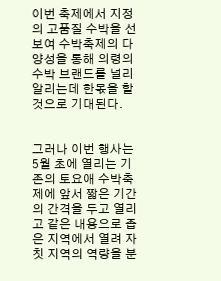이번 축제에서 지정의 고품질 수박을 선보여 수박축제의 다양성을 통해 의령의 수박 브랜드를 널리 알리는데 한몫을 할 것으로 기대된다.


그러나 이번 행사는 5월 초에 열리는 기존의 토요애 수박축제에 앞서 짧은 기간의 간격을 두고 열리고 같은 내용으로 좁은 지역에서 열려 자칫 지역의 역량을 분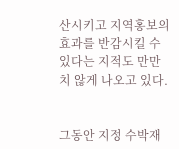산시키고 지역홍보의 효과를 반감시킬 수 있다는 지적도 만만치 않게 나오고 있다.


그동안 지정 수박재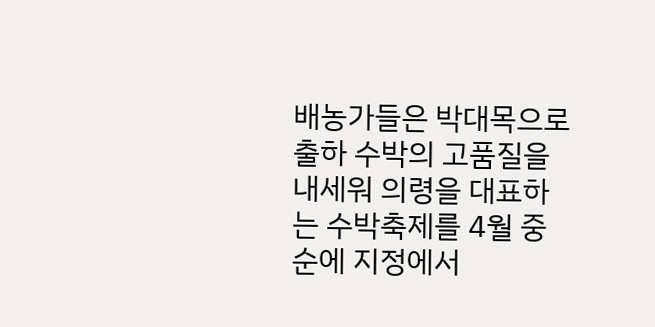배농가들은 박대목으로 출하 수박의 고품질을 내세워 의령을 대표하는 수박축제를 4월 중순에 지정에서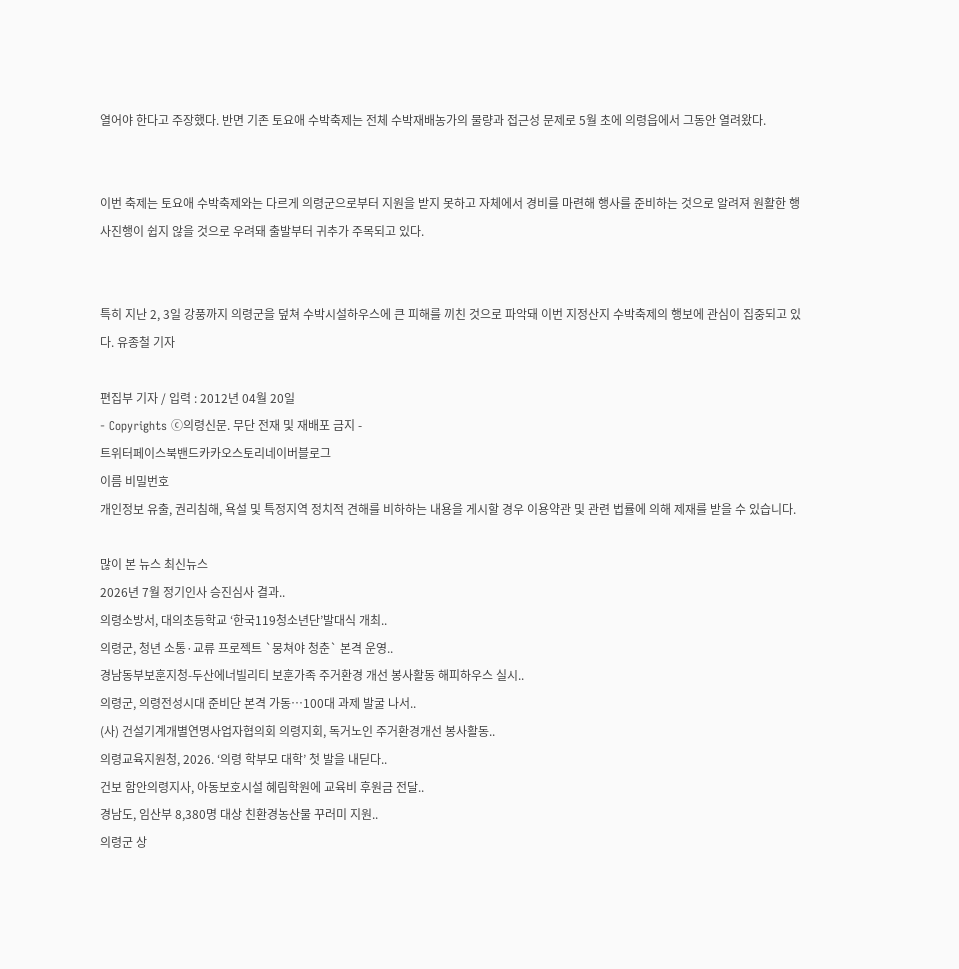열어야 한다고 주장했다. 반면 기존 토요애 수박축제는 전체 수박재배농가의 물량과 접근성 문제로 5월 초에 의령읍에서 그동안 열려왔다.


이번 축제는 토요애 수박축제와는 다르게 의령군으로부터 지원을 받지 못하고 자체에서 경비를 마련해 행사를 준비하는 것으로 알려져 원활한 행사진행이 쉽지 않을 것으로 우려돼 출발부터 귀추가 주목되고 있다.


특히 지난 2, 3일 강풍까지 의령군을 덮쳐 수박시설하우스에 큰 피해를 끼친 것으로 파악돼 이번 지정산지 수박축제의 행보에 관심이 집중되고 있다. 유종철 기자

편집부 기자 / 입력 : 2012년 04월 20일
- Copyrights ⓒ의령신문. 무단 전재 및 재배포 금지 -
트위터페이스북밴드카카오스토리네이버블로그
이름 비밀번호
개인정보 유출, 권리침해, 욕설 및 특정지역 정치적 견해를 비하하는 내용을 게시할 경우 이용약관 및 관련 법률에 의해 제재를 받을 수 있습니다.

많이 본 뉴스 최신뉴스
2026년 7월 정기인사 승진심사 결과..
의령소방서, 대의초등학교 ‘한국119청소년단’발대식 개최..
의령군, 청년 소통·교류 프로젝트 `뭉쳐야 청춘` 본격 운영..
경남동부보훈지청-두산에너빌리티 보훈가족 주거환경 개선 봉사활동 해피하우스 실시..
의령군, 의령전성시대 준비단 본격 가동…100대 과제 발굴 나서..
(사) 건설기계개별연명사업자협의회 의령지회, 독거노인 주거환경개선 봉사활동..
의령교육지원청, 2026. ‘의령 학부모 대학’ 첫 발을 내딛다..
건보 함안의령지사, 아동보호시설 혜림학원에 교육비 후원금 전달..
경남도, 임산부 8,380명 대상 친환경농산물 꾸러미 지원..
의령군 상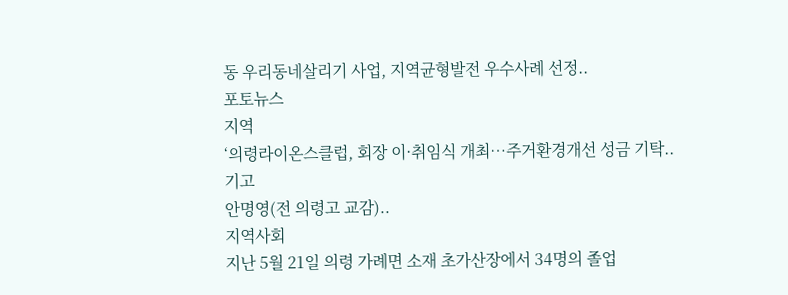동 우리동네살리기 사업, 지역균형발전 우수사례 선정..
포토뉴스
지역
‘의령라이온스클럽, 회장 이·취임식 개최…주거환경개선 성금 기탁..
기고
안명영(전 의령고 교감)..
지역사회
지난 5월 21일 의령 가례면 소재 초가산장에서 34명의 졸업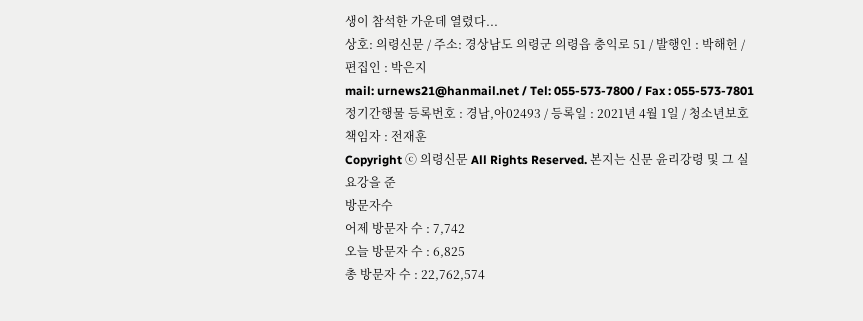생이 참석한 가운데 열렸다...
상호: 의령신문 / 주소: 경상남도 의령군 의령읍 충익로 51 / 발행인 : 박해헌 / 편집인 : 박은지
mail: urnews21@hanmail.net / Tel: 055-573-7800 / Fax : 055-573-7801
정기간행물 등록번호 : 경남,아02493 / 등록일 : 2021년 4월 1일 / 청소년보호책임자 : 전재훈
Copyright ⓒ 의령신문 All Rights Reserved. 본지는 신문 윤리강령 및 그 실요강을 준
방문자수
어제 방문자 수 : 7,742
오늘 방문자 수 : 6,825
총 방문자 수 : 22,762,574